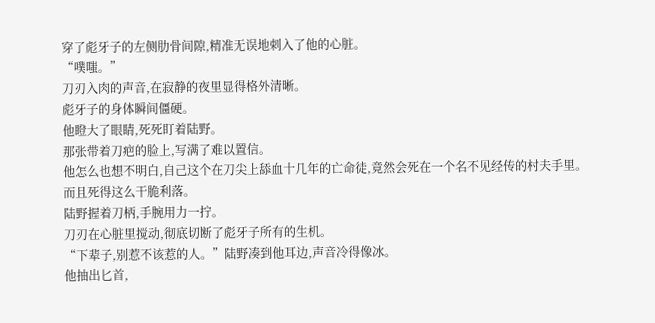穿了彪牙子的左侧肋骨间隙,精准无误地刺入了他的心脏。
“噗嗤。”
刀刃入肉的声音,在寂静的夜里显得格外清晰。
彪牙子的身体瞬间僵硬。
他瞪大了眼睛,死死盯着陆野。
那张带着刀疤的脸上,写满了难以置信。
他怎么也想不明白,自己这个在刀尖上舔血十几年的亡命徒,竟然会死在一个名不见经传的村夫手里。
而且死得这么干脆利落。
陆野握着刀柄,手腕用力一拧。
刀刃在心脏里搅动,彻底切断了彪牙子所有的生机。
“下辈子,别惹不该惹的人。”陆野凑到他耳边,声音冷得像冰。
他抽出匕首,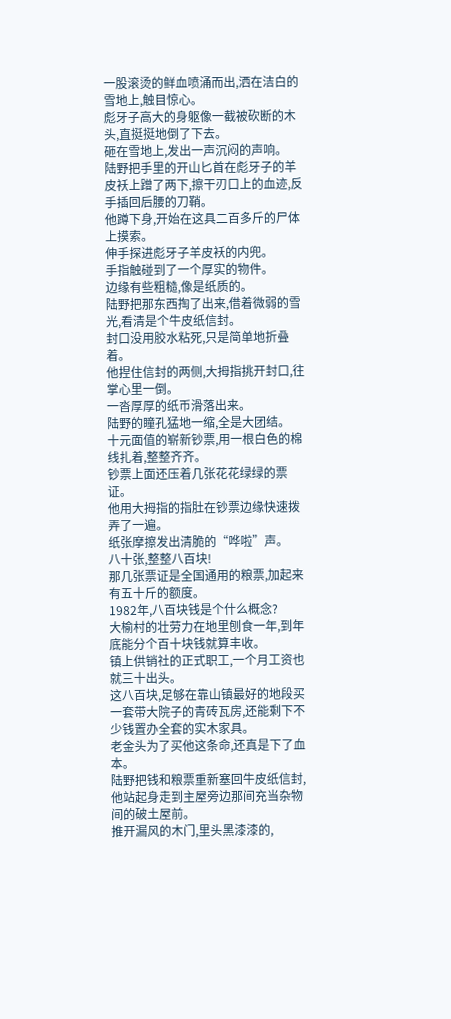一股滚烫的鲜血喷涌而出,洒在洁白的雪地上,触目惊心。
彪牙子高大的身躯像一截被砍断的木头,直挺挺地倒了下去。
砸在雪地上,发出一声沉闷的声响。
陆野把手里的开山匕首在彪牙子的羊皮袄上蹭了两下,擦干刃口上的血迹,反手插回后腰的刀鞘。
他蹲下身,开始在这具二百多斤的尸体上摸索。
伸手探进彪牙子羊皮袄的内兜。
手指触碰到了一个厚实的物件。
边缘有些粗糙,像是纸质的。
陆野把那东西掏了出来,借着微弱的雪光,看清是个牛皮纸信封。
封口没用胶水粘死,只是简单地折叠着。
他捏住信封的两侧,大拇指挑开封口,往掌心里一倒。
一沓厚厚的纸币滑落出来。
陆野的瞳孔猛地一缩,全是大团结。
十元面值的崭新钞票,用一根白色的棉线扎着,整整齐齐。
钞票上面还压着几张花花绿绿的票证。
他用大拇指的指肚在钞票边缘快速拨弄了一遍。
纸张摩擦发出清脆的“哗啦”声。
八十张,整整八百块!
那几张票证是全国通用的粮票,加起来有五十斤的额度。
1982年,八百块钱是个什么概念?
大榆村的壮劳力在地里刨食一年,到年底能分个百十块钱就算丰收。
镇上供销社的正式职工,一个月工资也就三十出头。
这八百块,足够在靠山镇最好的地段买一套带大院子的青砖瓦房,还能剩下不少钱置办全套的实木家具。
老金头为了买他这条命,还真是下了血本。
陆野把钱和粮票重新塞回牛皮纸信封,他站起身走到主屋旁边那间充当杂物间的破土屋前。
推开漏风的木门,里头黑漆漆的,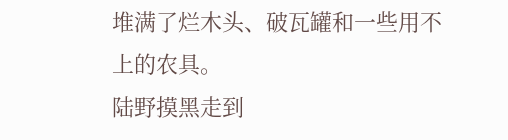堆满了烂木头、破瓦罐和一些用不上的农具。
陆野摸黑走到